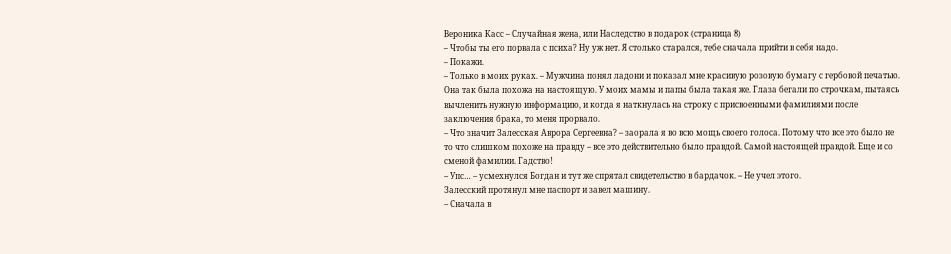Вероника Касс – Случайная жена, или Наследство в подарок (страница 8)
– Чтобы ты его порвала с психа? Ну уж нет. Я столько старался, тебе сначала прийти в себя надо.
– Покажи.
– Только в моих руках. – Мужчина понял ладони и показал мне красивую розовую бумагу с гербовой печатью. Она так была похожа на настоящую. У моих мамы и папы была такая же. Глаза бегали по строчкам, пытаясь вычленить нужную информацию, и когда я наткнулась на строку с присвоенными фамилиями после заключения брака, то меня прорвало.
– Что значит Залесская Аврора Сергеевна? – заорала я во всю мощь своего голоса. Потому что все это было не то что слишком похоже на правду – все это действительно было правдой. Самой настоящей правдой. Еще и со сменой фамилии. Гадство!
– Упс… – усмехнулся Богдан и тут же спрятал свидетельство в бардачок. – Не учел этого.
Залесский протянул мне паспорт и завел машину.
– Сначала в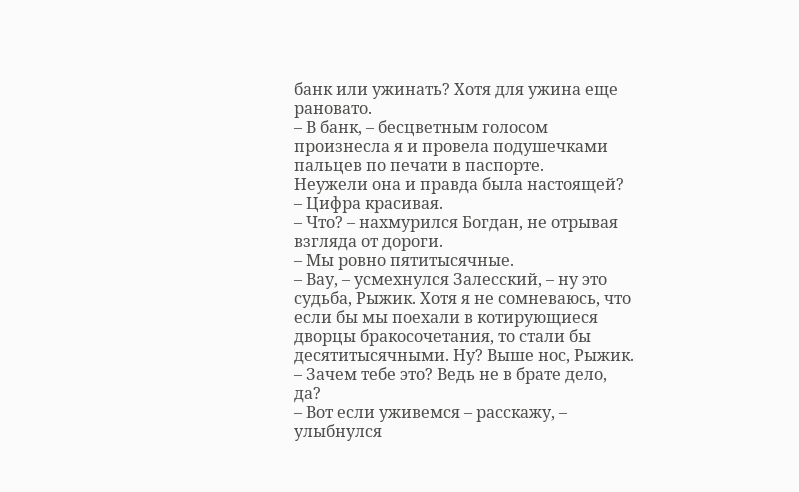банк или ужинать? Хотя для ужина еще рановато.
– В банк, – бесцветным голосом произнесла я и провела подушечками пальцев по печати в паспорте.
Неужели она и правда была настоящей?
– Цифра красивая.
– Что? – нахмурился Богдан, не отрывая взгляда от дороги.
– Мы ровно пятитысячные.
– Вау, – усмехнулся Залесский, – ну это судьба, Рыжик. Хотя я не сомневаюсь, что если бы мы поехали в котирующиеся дворцы бракосочетания, то стали бы десятитысячными. Ну? Выше нос, Рыжик.
– Зачем тебе это? Ведь не в брате дело, да?
– Вот если уживемся – расскажу, – улыбнулся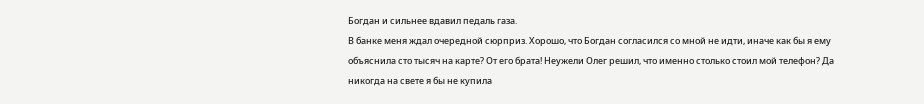Богдан и сильнее вдавил педаль газа.
В банке меня ждал очередной сюрприз. Хорошо, что Богдан согласился со мной не идти, иначе как бы я ему объяснила сто тысяч на карте? От его брата! Неужели Олег решил, что именно столько стоил мой телефон? Да никогда на свете я бы не купила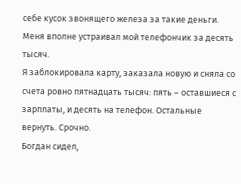себе кусок звонящего железа за такие деньги. Меня вполне устраивал мой телефончик за десять тысяч.
Я заблокировала карту, заказала новую и сняла со счета ровно пятнадцать тысяч: пять – оставшиеся с зарплаты, и десять на телефон. Остальные вернуть. Срочно.
Богдан сидел,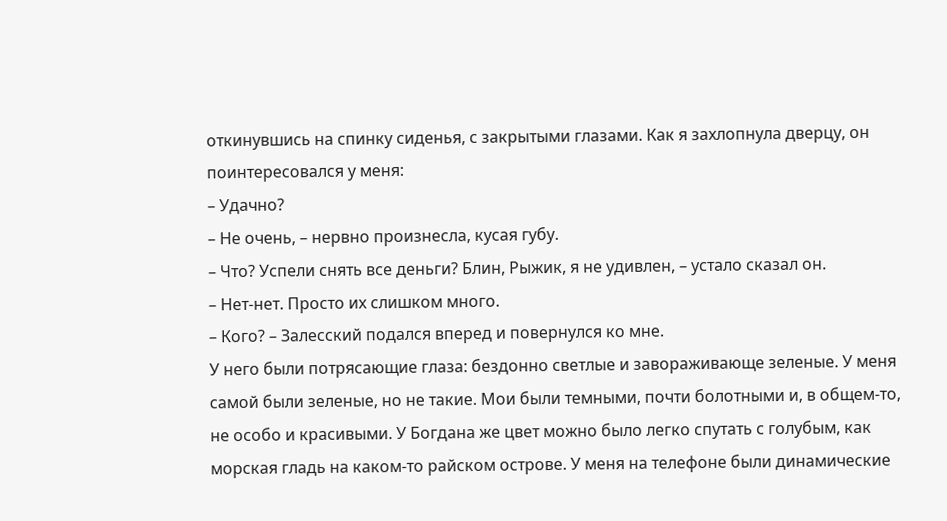откинувшись на спинку сиденья, с закрытыми глазами. Как я захлопнула дверцу, он поинтересовался у меня:
– Удачно?
– Не очень, – нервно произнесла, кусая губу.
– Что? Успели снять все деньги? Блин, Рыжик, я не удивлен, – устало сказал он.
– Нет‑нет. Просто их слишком много.
– Кого? – Залесский подался вперед и повернулся ко мне.
У него были потрясающие глаза: бездонно светлые и завораживающе зеленые. У меня самой были зеленые, но не такие. Мои были темными, почти болотными и, в общем‑то, не особо и красивыми. У Богдана же цвет можно было легко спутать с голубым, как морская гладь на каком‑то райском острове. У меня на телефоне были динамические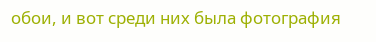обои, и вот среди них была фотография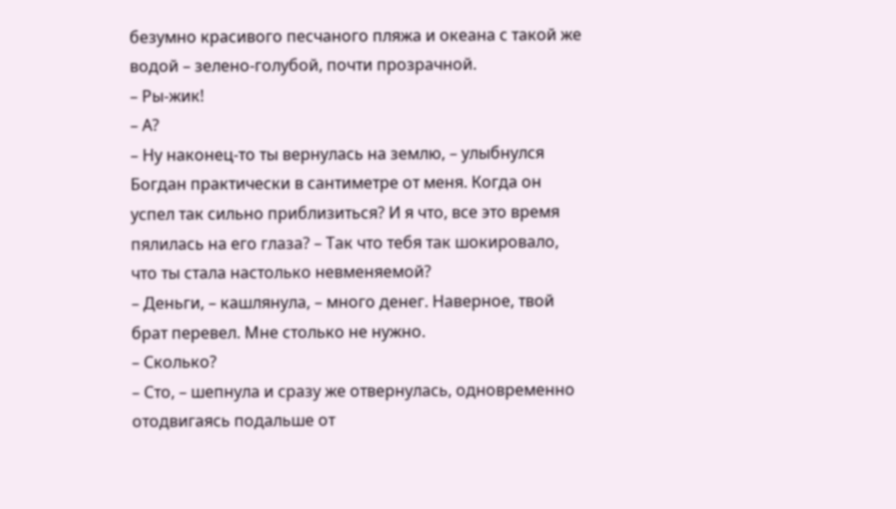безумно красивого песчаного пляжа и океана с такой же водой – зелено‑голубой, почти прозрачной.
– Ры‑жик!
– А?
– Ну наконец‑то ты вернулась на землю, – улыбнулся Богдан практически в сантиметре от меня. Когда он успел так сильно приблизиться? И я что, все это время пялилась на его глаза? – Так что тебя так шокировало, что ты стала настолько невменяемой?
– Деньги, – кашлянула, – много денег. Наверное, твой брат перевел. Мне столько не нужно.
– Сколько?
– Сто, – шепнула и сразу же отвернулась, одновременно отодвигаясь подальше от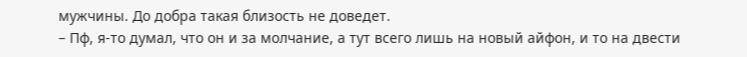мужчины. До добра такая близость не доведет.
– Пф, я‑то думал, что он и за молчание, а тут всего лишь на новый айфон, и то на двести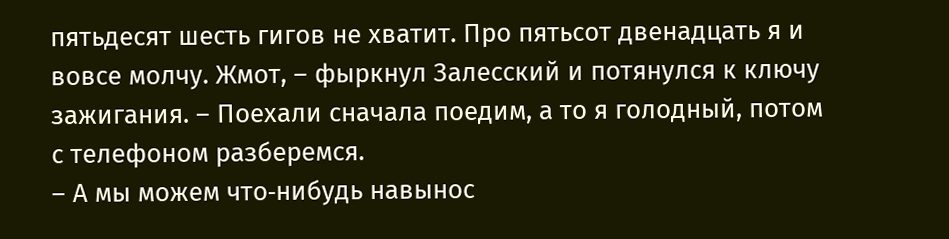пятьдесят шесть гигов не хватит. Про пятьсот двенадцать я и вовсе молчу. Жмот, – фыркнул Залесский и потянулся к ключу зажигания. – Поехали сначала поедим, а то я голодный, потом с телефоном разберемся.
– А мы можем что‑нибудь навынос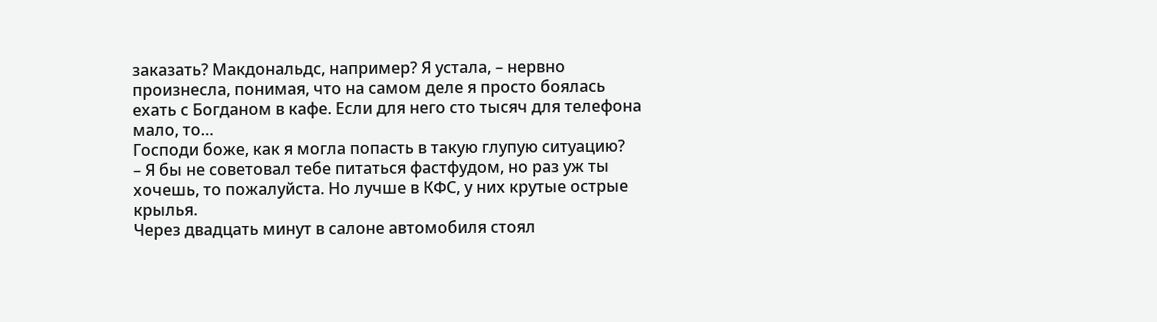заказать? Макдональдс, например? Я устала, – нервно произнесла, понимая, что на самом деле я просто боялась ехать с Богданом в кафе. Если для него сто тысяч для телефона мало, то…
Господи боже, как я могла попасть в такую глупую ситуацию?
– Я бы не советовал тебе питаться фастфудом, но раз уж ты хочешь, то пожалуйста. Но лучше в КФС, у них крутые острые крылья.
Через двадцать минут в салоне автомобиля стоял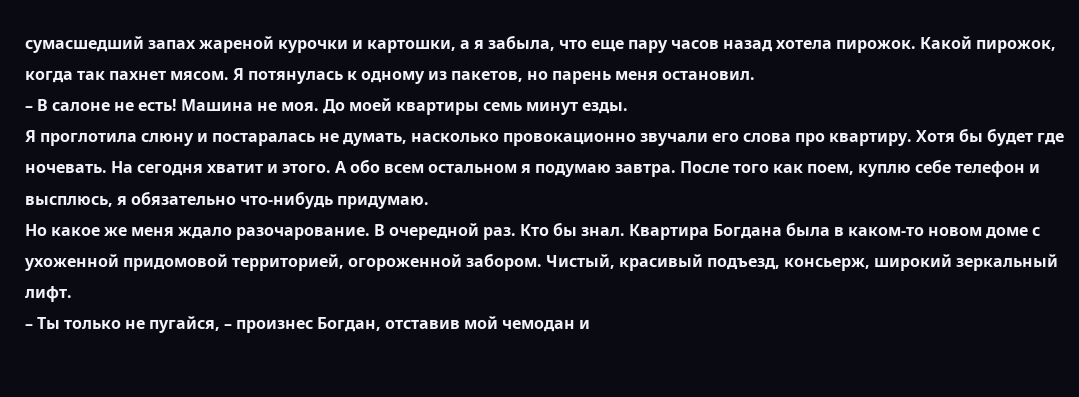сумасшедший запах жареной курочки и картошки, а я забыла, что еще пару часов назад хотела пирожок. Какой пирожок, когда так пахнет мясом. Я потянулась к одному из пакетов, но парень меня остановил.
– В салоне не есть! Машина не моя. До моей квартиры семь минут езды.
Я проглотила слюну и постаралась не думать, насколько провокационно звучали его слова про квартиру. Хотя бы будет где ночевать. На сегодня хватит и этого. А обо всем остальном я подумаю завтра. После того как поем, куплю себе телефон и высплюсь, я обязательно что‑нибудь придумаю.
Но какое же меня ждало разочарование. В очередной раз. Кто бы знал. Квартира Богдана была в каком‑то новом доме с ухоженной придомовой территорией, огороженной забором. Чистый, красивый подъезд, консьерж, широкий зеркальный лифт.
– Ты только не пугайся, – произнес Богдан, отставив мой чемодан и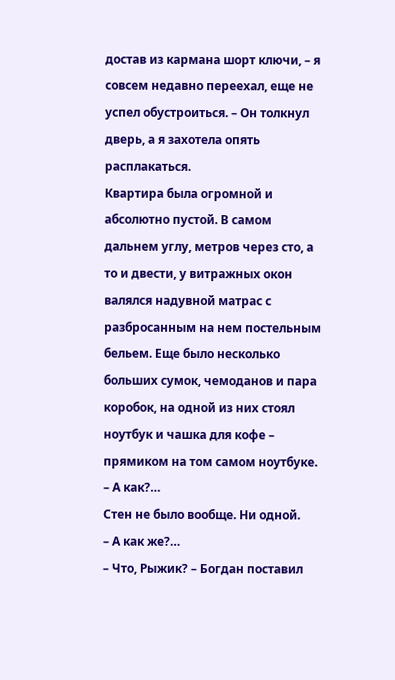достав из кармана шорт ключи, – я совсем недавно переехал, еще не успел обустроиться. – Он толкнул дверь, а я захотела опять расплакаться.
Квартира была огромной и абсолютно пустой. В самом дальнем углу, метров через сто, а то и двести, у витражных окон валялся надувной матрас с разбросанным на нем постельным бельем. Еще было несколько больших сумок, чемоданов и пара коробок, на одной из них стоял ноутбук и чашка для кофе – прямиком на том самом ноутбуке.
– А как?…
Стен не было вообще. Ни одной.
– А как же?…
– Что, Рыжик? – Богдан поставил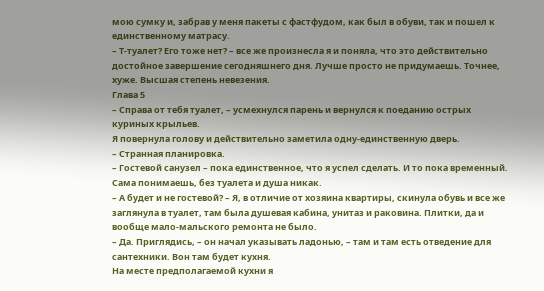мою сумку и, забрав у меня пакеты с фастфудом, как был в обуви, так и пошел к единственному матрасу.
– Т‑туалет? Его тоже нет? – все же произнесла я и поняла, что это действительно достойное завершение сегодняшнего дня. Лучше просто не придумаешь. Точнее, хуже. Высшая степень невезения.
Глава 5
– Справа от тебя туалет, – усмехнулся парень и вернулся к поеданию острых куриных крыльев.
Я повернула голову и действительно заметила одну‑единственную дверь.
– Странная планировка.
– Гостевой санузел – пока единственное, что я успел сделать. И то пока временный. Сама понимаешь, без туалета и душа никак.
– А будет и не гостевой? – Я, в отличие от хозяина квартиры, скинула обувь и все же заглянула в туалет, там была душевая кабина, унитаз и раковина. Плитки, да и вообще мало‑мальского ремонта не было.
– Да. Приглядись, – он начал указывать ладонью, – там и там есть отведение для сантехники. Вон там будет кухня.
На месте предполагаемой кухни я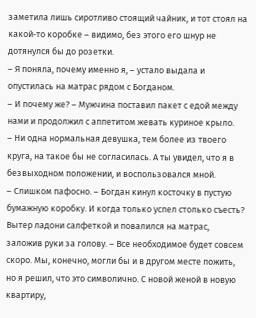заметила лишь сиротливо стоящий чайник, и тот стоял на какой‑то коробке – видимо, без этого его шнур не дотянулся бы до розетки.
– Я поняла, почему именно я, – устало выдала и опустилась на матрас рядом с Богданом.
– И почему же? – Мужчина поставил пакет с едой между нами и продолжил с аппетитом жевать куриное крыло.
– Ни одна нормальная девушка, тем более из твоего круга, на такое бы не согласилась. А ты увидел, что я в безвыходном положении, и воспользовался мной.
– Слишком пафосно. – Богдан кинул косточку в пустую бумажную коробку. И когда только успел столько съесть? Вытер ладони салфеткой и повалился на матрас, заложив руки за голову. – Все необходимое будет совсем скоро. Мы, конечно, могли бы и в другом месте пожить, но я решил, что это символично. С новой женой в новую квартиру,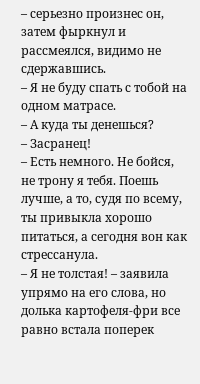– серьезно произнес он, затем фыркнул и рассмеялся, видимо не сдержавшись.
– Я не буду спать с тобой на одном матрасе.
– А куда ты денешься?
– Засранец!
– Есть немного. Не бойся, не трону я тебя. Поешь лучше, а то, судя по всему, ты привыкла хорошо питаться, а сегодня вон как стрессанула.
– Я не толстая! – заявила упрямо на его слова, но долька картофеля‑фри все равно встала поперек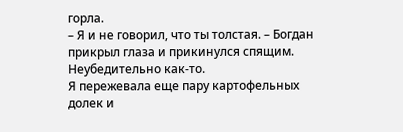горла.
– Я и не говорил, что ты толстая. – Богдан прикрыл глаза и прикинулся спящим.
Неубедительно как‑то.
Я пережевала еще пару картофельных долек и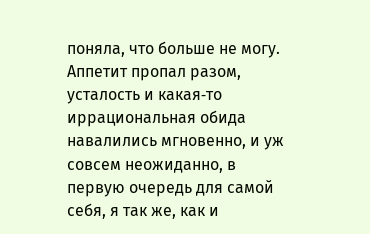поняла, что больше не могу. Аппетит пропал разом, усталость и какая‑то иррациональная обида навалились мгновенно, и уж совсем неожиданно, в первую очередь для самой себя, я так же, как и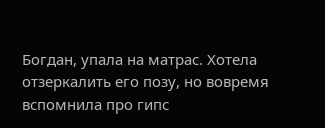Богдан, упала на матрас. Хотела отзеркалить его позу, но вовремя вспомнила про гипс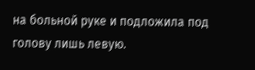на больной руке и подложила под голову лишь левую.